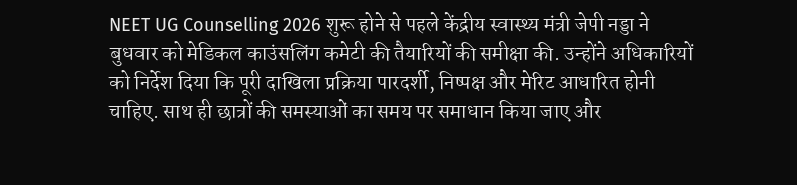NEET UG Counselling 2026 शुरू होने से पहले केंद्रीय स्वास्थ्य मंत्री जेपी नड्डा ने बुधवार को मेडिकल काउंसलिंग कमेटी की तैयारियों की समीक्षा की. उन्होंने अधिकारियों को निर्देश दिया कि पूरी दाखिला प्रक्रिया पारदर्शी, निष्पक्ष और मेरिट आधारित होनी चाहिए. साथ ही छात्रों की समस्याओं का समय पर समाधान किया जाए और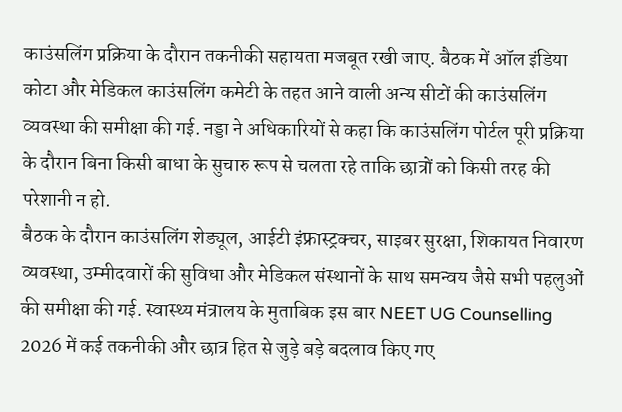काउंसलिंग प्रक्रिया के दौरान तकनीकी सहायता मजबूत रखी जाए. बैठक में ऑल इंडिया कोटा और मेडिकल काउंसलिंग कमेटी के तहत आने वाली अन्य सीटों की काउंसलिंग व्यवस्था की समीक्षा की गई. नड्डा ने अधिकारियों से कहा कि काउंसलिंग पोर्टल पूरी प्रक्रिया के दौरान बिना किसी बाधा के सुचारु रूप से चलता रहे ताकि छात्रों को किसी तरह की परेशानी न हो.
बैठक के दौरान काउंसलिंग शेड्यूल, आईटी इंफ्रास्ट्रक्चर, साइबर सुरक्षा, शिकायत निवारण व्यवस्था, उम्मीदवारों की सुविधा और मेडिकल संस्थानों के साथ समन्वय जैसे सभी पहलुओं की समीक्षा की गई. स्वास्थ्य मंत्रालय के मुताबिक इस बार NEET UG Counselling 2026 में कई तकनीकी और छात्र हित से जुड़े बड़े बदलाव किए गए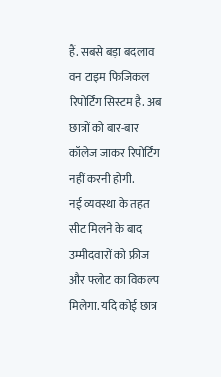हैं. सबसे बड़ा बदलाव वन टाइम फिजिकल रिपोर्टिंग सिस्टम है. अब छात्रों को बार-बार कॉलेज जाकर रिपोर्टिंग नहीं करनी होगी.
नई व्यवस्था के तहत सीट मिलने के बाद उम्मीदवारों को फ्रीज और फ्लोट का विकल्प मिलेगा. यदि कोई छात्र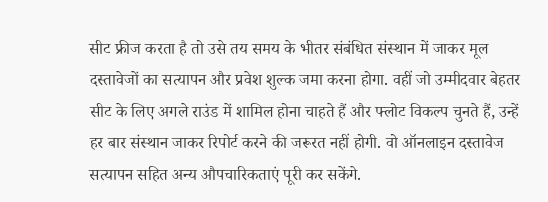सीट फ्रीज करता है तो उसे तय समय के भीतर संबंधित संस्थान में जाकर मूल दस्तावेजों का सत्यापन और प्रवेश शुल्क जमा करना होगा. वहीं जो उम्मीदवार बेहतर सीट के लिए अगले राउंड में शामिल होना चाहते हैं और फ्लोट विकल्प चुनते हैं, उन्हें हर बार संस्थान जाकर रिपोर्ट करने की जरूरत नहीं होगी. वो ऑनलाइन दस्तावेज सत्यापन सहित अन्य औपचारिकताएं पूरी कर सकेंगे.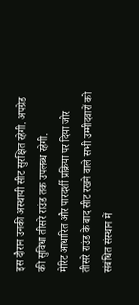इस दौरान उनकी अस्थायी सीट सुरक्षित रहेगी. अपग्रेड की सुविधा तीसरे राउंड तक उपलब्ध रहेगी.
मेरिट आधारित और पारदर्शी प्रक्रिया पर दिया जोर
तीसरे राउंड के बाद सीट रखने वाले सभी उम्मीदवारों को संबंधित संस्थान में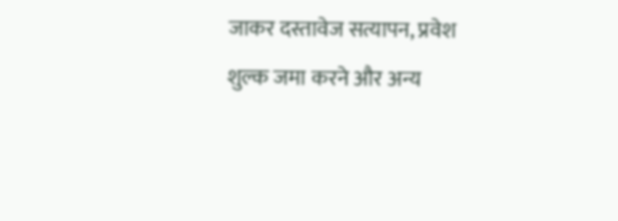जाकर दस्तावेज सत्यापन, प्रवेश शुल्क जमा करने और अन्य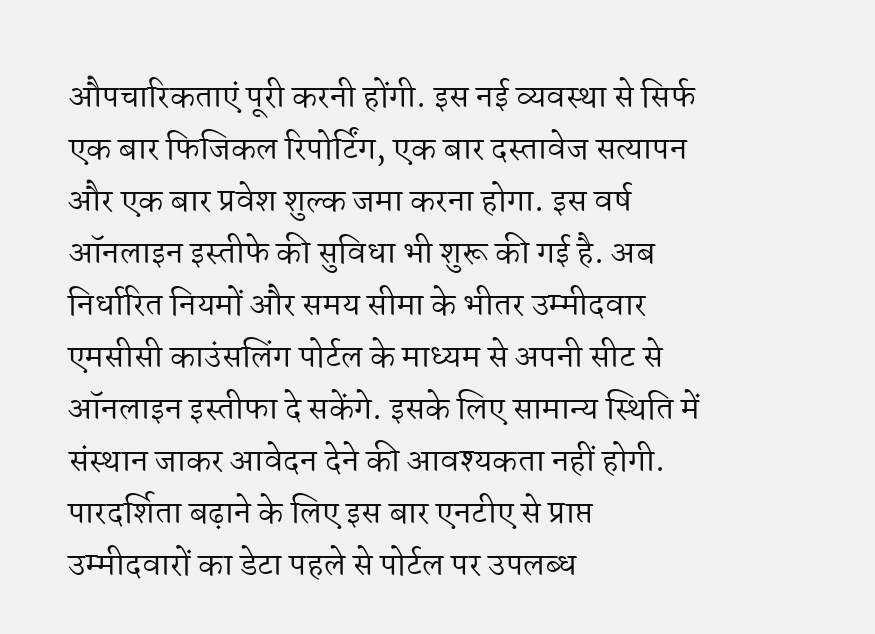औपचारिकताएं पूरी करनी होंगी. इस नई व्यवस्था से सिर्फ एक बार फिजिकल रिपोर्टिंग, एक बार दस्तावेज सत्यापन और एक बार प्रवेश शुल्क जमा करना होगा. इस वर्ष ऑनलाइन इस्तीफे की सुविधा भी शुरू की गई है. अब निर्धारित नियमों और समय सीमा के भीतर उम्मीदवार एमसीसी काउंसलिंग पोर्टल के माध्यम से अपनी सीट से ऑनलाइन इस्तीफा दे सकेंगे. इसके लिए सामान्य स्थिति में संस्थान जाकर आवेदन देने की आवश्यकता नहीं होगी.
पारदर्शिता बढ़ाने के लिए इस बार एनटीए से प्राप्त उम्मीदवारों का डेटा पहले से पोर्टल पर उपलब्ध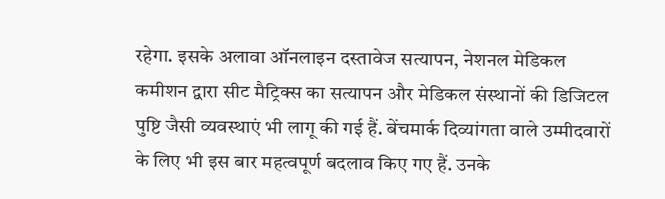रहेगा. इसके अलावा ऑनलाइन दस्तावेज सत्यापन, नेशनल मेडिकल कमीशन द्वारा सीट मैट्रिक्स का सत्यापन और मेडिकल संस्थानों की डिजिटल पुष्टि जैसी व्यवस्थाएं भी लागू की गई हैं. बेंचमार्क दिव्यांगता वाले उम्मीदवारों के लिए भी इस बार महत्वपूर्ण बदलाव किए गए हैं. उनके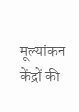मूल्यांकन केंद्रों की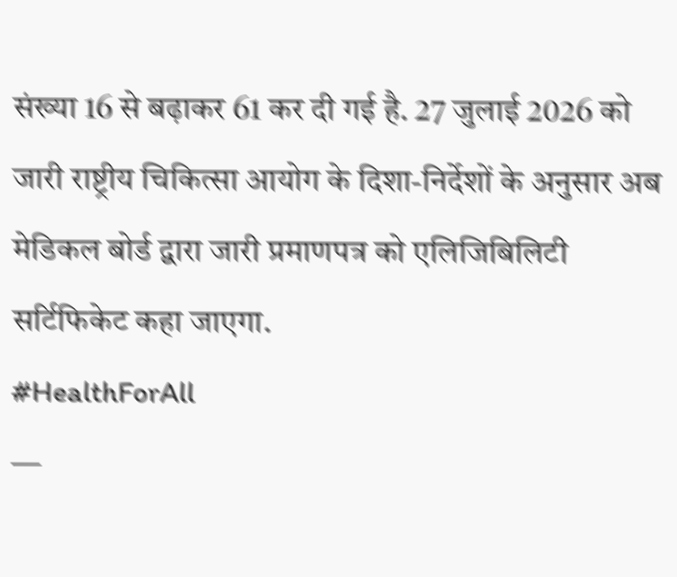संख्या 16 से बढ़ाकर 61 कर दी गई है. 27 जुलाई 2026 को जारी राष्ट्रीय चिकित्सा आयोग के दिशा-निर्देशों के अनुसार अब मेडिकल बोर्ड द्वारा जारी प्रमाणपत्र को एलिजिबिलिटी सर्टिफिकेट कहा जाएगा.
#HealthForAll
—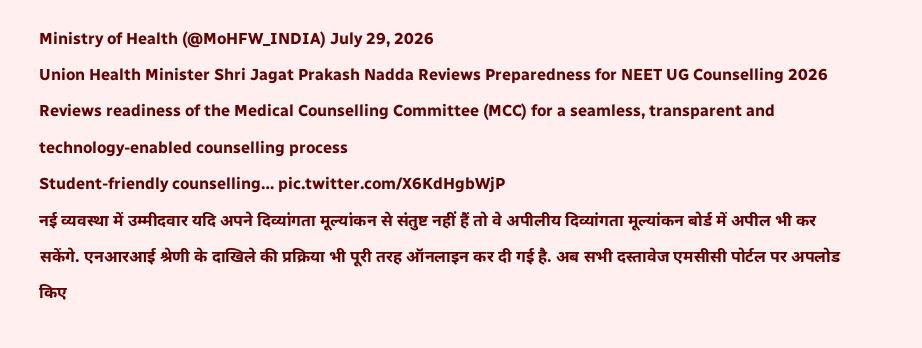Ministry of Health (@MoHFW_INDIA) July 29, 2026
Union Health Minister Shri Jagat Prakash Nadda Reviews Preparedness for NEET UG Counselling 2026
Reviews readiness of the Medical Counselling Committee (MCC) for a seamless, transparent and technology-enabled counselling process
Student-friendly counselling… pic.twitter.com/X6KdHgbWjP
नई व्यवस्था में उम्मीदवार यदि अपने दिव्यांगता मूल्यांकन से संतुष्ट नहीं हैं तो वे अपीलीय दिव्यांगता मूल्यांकन बोर्ड में अपील भी कर सकेंगे. एनआरआई श्रेणी के दाखिले की प्रक्रिया भी पूरी तरह ऑनलाइन कर दी गई है. अब सभी दस्तावेज एमसीसी पोर्टल पर अपलोड किए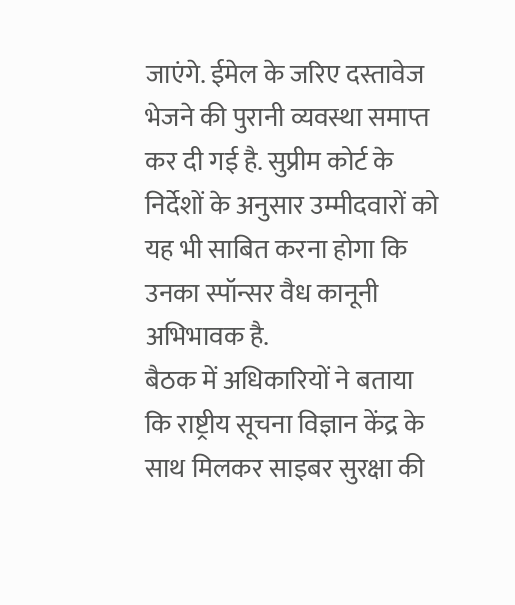जाएंगे. ईमेल के जरिए दस्तावेज भेजने की पुरानी व्यवस्था समाप्त कर दी गई है. सुप्रीम कोर्ट के निर्देशों के अनुसार उम्मीदवारों को यह भी साबित करना होगा कि उनका स्पॉन्सर वैध कानूनी अभिभावक है.
बैठक में अधिकारियों ने बताया कि राष्ट्रीय सूचना विज्ञान केंद्र के साथ मिलकर साइबर सुरक्षा की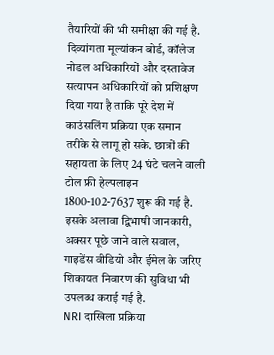तैयारियों की भी समीक्षा की गई है. दिव्यांगता मूल्यांकन बोर्ड, कॉलेज नोडल अधिकारियों और दस्तावेज सत्यापन अधिकारियों को प्रशिक्षण दिया गया है ताकि पूरे देश में काउंसलिंग प्रक्रिया एक समान तरीके से लागू हो सके. छात्रों की सहायता के लिए 24 घंटे चलने वाली टोल फ्री हेल्पलाइन 1800-102-7637 शुरू की गई है. इसके अलावा द्विभाषी जानकारी, अक्सर पूछे जाने वाले सवाल, गाइडेंस वीडियो और ईमेल के जरिए शिकायत निवारण की सुविधा भी उपलब्ध कराई गई है.
NRI दाखिला प्रक्रिया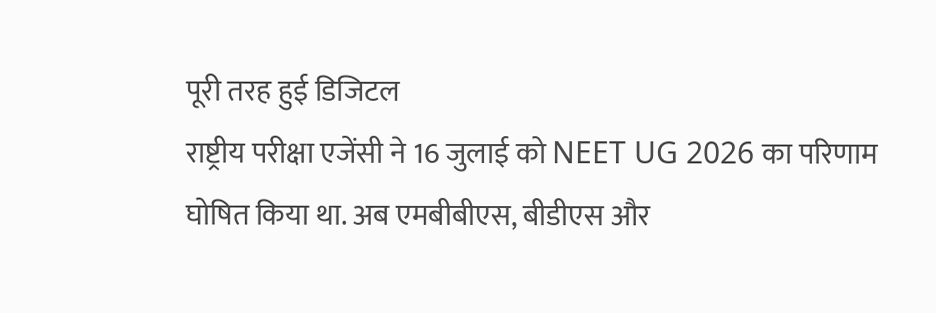पूरी तरह हुई डिजिटल
राष्ट्रीय परीक्षा एजेंसी ने 16 जुलाई को NEET UG 2026 का परिणाम घोषित किया था. अब एमबीबीएस, बीडीएस और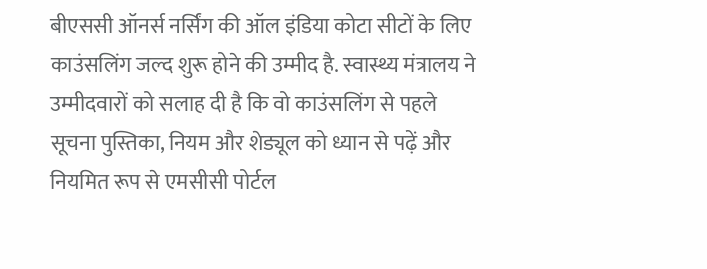बीएससी ऑनर्स नर्सिंग की ऑल इंडिया कोटा सीटों के लिए काउंसलिंग जल्द शुरू होने की उम्मीद है. स्वास्थ्य मंत्रालय ने उम्मीदवारों को सलाह दी है कि वो काउंसलिंग से पहले सूचना पुस्तिका, नियम और शेड्यूल को ध्यान से पढ़ें और नियमित रूप से एमसीसी पोर्टल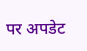पर अपडेट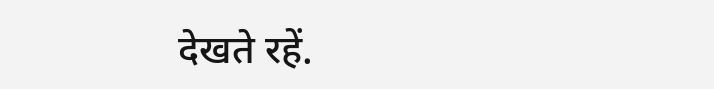देखते रहें.